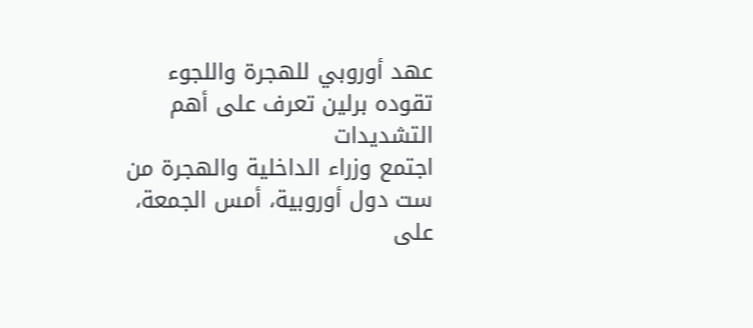عهد أوروبي للهجرة واللجوء تقوده برلين تعرف على أهم التشديدات
اجتمع وزراء الداخلية والهجرة من ست دول أوروبية، أمس الجمعة، على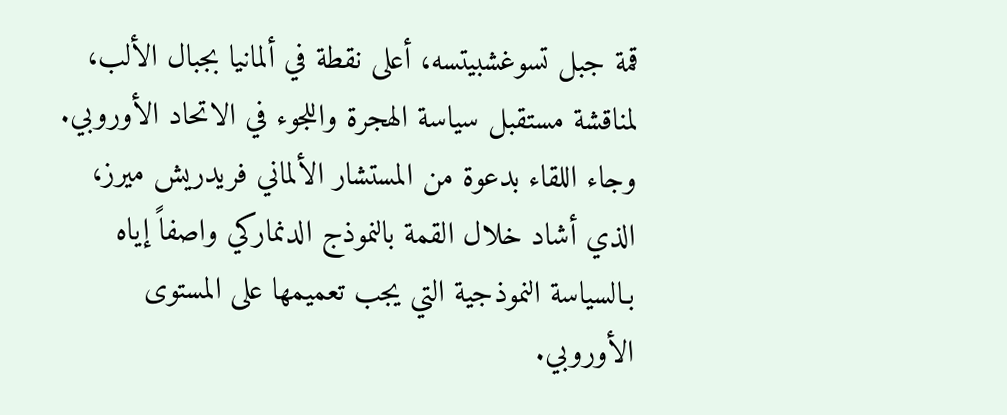قمة جبل تسوغشبيتسه، أعلى نقطة في ألمانيا بجبال الألب، لمناقشة مستقبل سياسة الهجرة واللجوء في الاتحاد الأوروبي. وجاء اللقاء بدعوة من المستشار الألماني فريدريش ميرز، الذي أشاد خلال القمة بالنموذج الدنماركي واصفاً إياه بـالسياسة النموذجية التي يجب تعميمها على المستوى الأوروبي.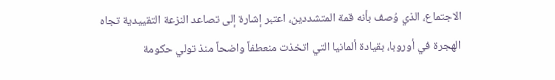الاجتماع، الذي وُصف بأنه قمة المتشددين، اعتبر إشارة إلى تصاعد النزعة التقييدية تجاه الهجرة في أوروبا، بقيادة ألمانيا التي اتخذت منعطفاً واضحاً منذ تولي حكومة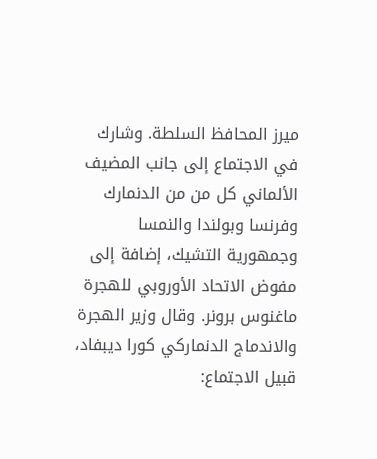ميرز المحافظ السلطة. وشارك في الاجتماع إلى جانب المضيف الألماني كل من من الدنمارك وفرنسا وبولندا والنمسا وجمهورية التشيك، إضافة إلى مفوض الاتحاد الأوروبي للهجرة ماغنوس برونر. وقال وزير الهجرة والاندماج الدنماركي كورا ديبفاد، قبيل الاجتماع: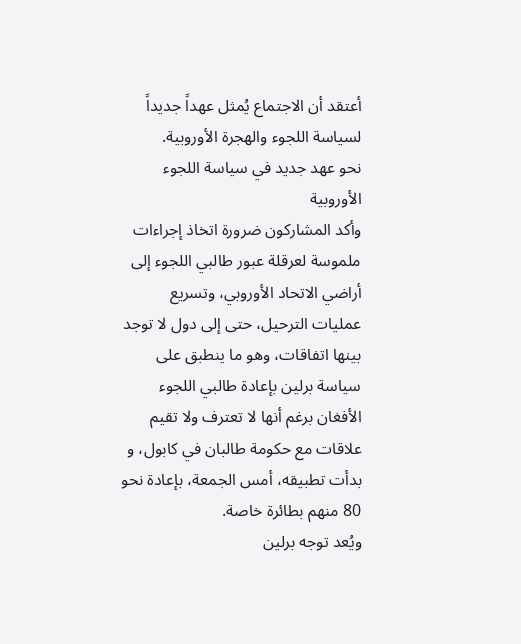أعتقد أن الاجتماع يُمثل عهداً جديداً لسياسة اللجوء والهجرة الأوروبية.
نحو عهد جديد في سياسة اللجوء الأوروبية
وأكد المشاركون ضرورة اتخاذ إجراءات ملموسة لعرقلة عبور طالبي اللجوء إلى أراضي الاتحاد الأوروبي، وتسريع عمليات الترحيل، حتى إلى دول لا توجد بينها اتفاقات، وهو ما ينطبق على سياسة برلين بإعادة طالبي اللجوء الأفغان برغم أنها لا تعترف ولا تقيم علاقات مع حكومة طالبان في كابول، و بدأت تطبيقه، أمس الجمعة، بإعادة نحو 80 منهم بطائرة خاصة.
ويُعد توجه برلين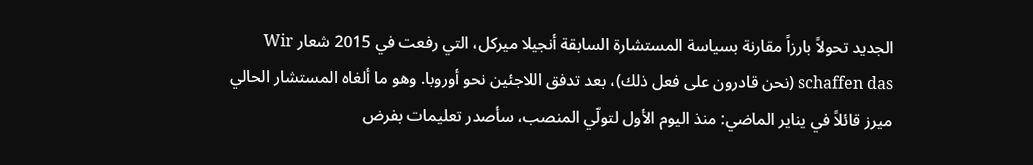الجديد تحولاً بارزاً مقارنة بسياسة المستشارة السابقة أنجيلا ميركل، التي رفعت في 2015 شعار Wir schaffen das (نحن قادرون على فعل ذلك)، بعد تدفق اللاجئين نحو أوروبا. وهو ما ألغاه المستشار الحالي ميرز قائلاً في يناير الماضي: منذ اليوم الأول لتولّي المنصب، سأصدر تعليمات بفرض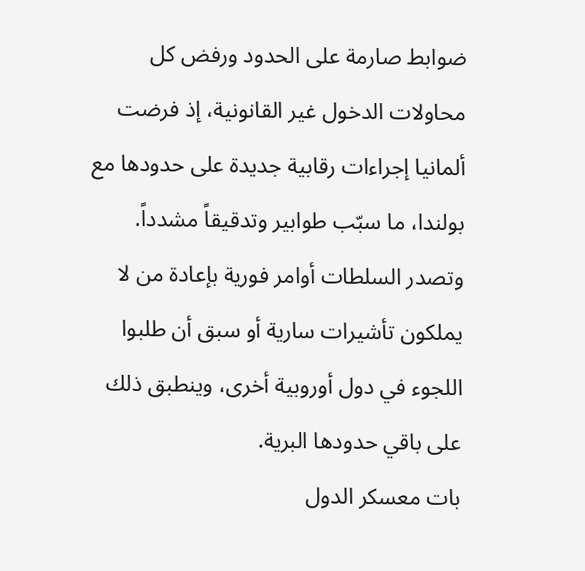ضوابط صارمة على الحدود ورفض كل محاولات الدخول غير القانونية، إذ فرضت ألمانيا إجراءات رقابية جديدة على حدودها مع بولندا، ما سبّب طوابير وتدقيقاً مشدداً. وتصدر السلطات أوامر فورية بإعادة من لا يملكون تأشيرات سارية أو سبق أن طلبوا اللجوء في دول أوروبية أخرى، وينطبق ذلك على باقي حدودها البرية.
بات معسكر الدول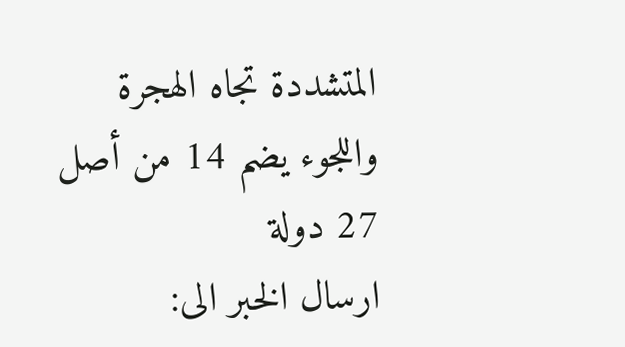المتشددة تجاه الهجرة واللجوء يضم 14 من أصل 27 دولة
ارسال الخبر الى: